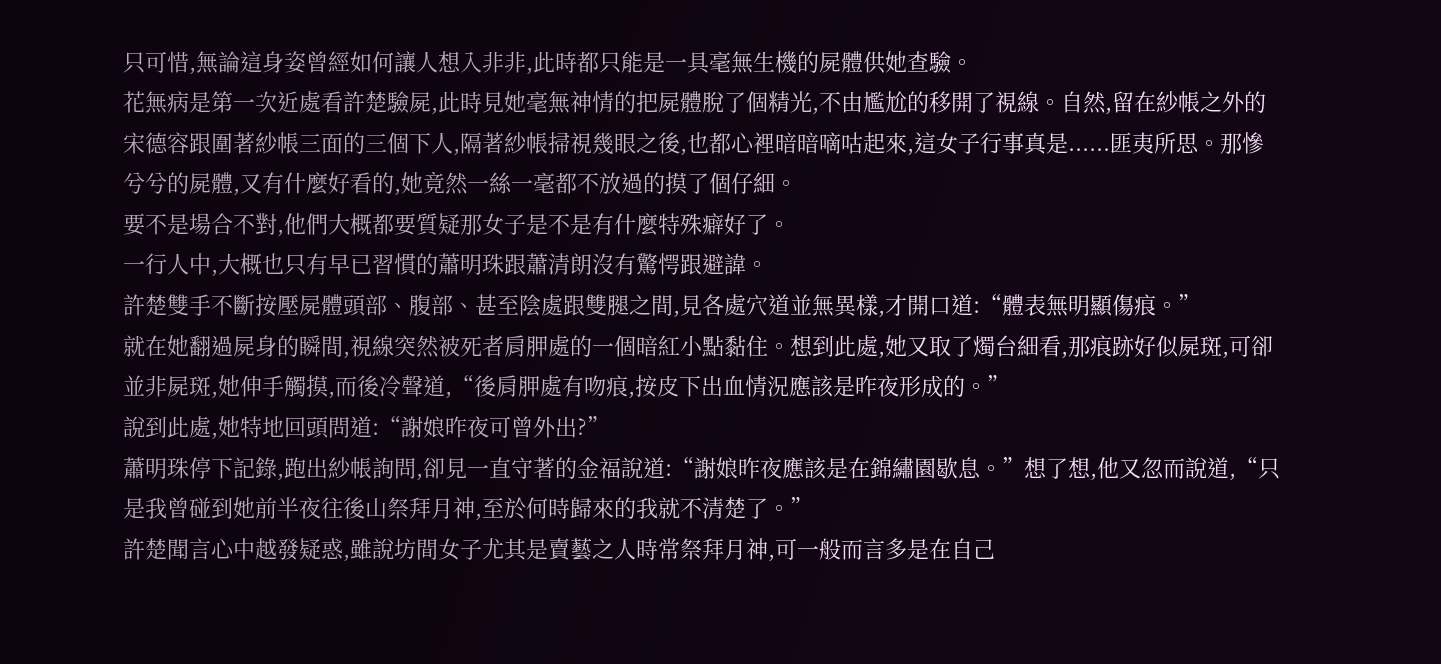只可惜,無論這身姿曾經如何讓人想入非非,此時都只能是一具毫無生機的屍體供她查驗。
花無病是第一次近處看許楚驗屍,此時見她毫無神情的把屍體脫了個精光,不由尷尬的移開了視線。自然,留在紗帳之外的宋德容跟圍著紗帳三面的三個下人,隔著紗帳掃視幾眼之後,也都心裡暗暗嘀咕起來,這女子行事真是......匪夷所思。那慘兮兮的屍體,又有什麼好看的,她竟然一絲一毫都不放過的摸了個仔細。
要不是場合不對,他們大概都要質疑那女子是不是有什麼特殊癖好了。
一行人中,大概也只有早已習慣的蕭明珠跟蕭清朗沒有驚愕跟避諱。
許楚雙手不斷按壓屍體頭部、腹部、甚至陰處跟雙腿之間,見各處穴道並無異樣,才開口道:“體表無明顯傷痕。”
就在她翻過屍身的瞬間,視線突然被死者肩胛處的一個暗紅小點黏住。想到此處,她又取了燭台細看,那痕跡好似屍斑,可卻並非屍斑,她伸手觸摸,而後冷聲道,“後肩胛處有吻痕,按皮下出血情況應該是昨夜形成的。”
說到此處,她特地回頭問道:“謝娘昨夜可曾外出?”
蕭明珠停下記錄,跑出紗帳詢問,卻見一直守著的金福說道:“謝娘昨夜應該是在錦繡園歇息。”想了想,他又忽而說道,“只是我曾碰到她前半夜往後山祭拜月神,至於何時歸來的我就不清楚了。”
許楚聞言心中越發疑惑,雖說坊間女子尤其是賣藝之人時常祭拜月神,可一般而言多是在自己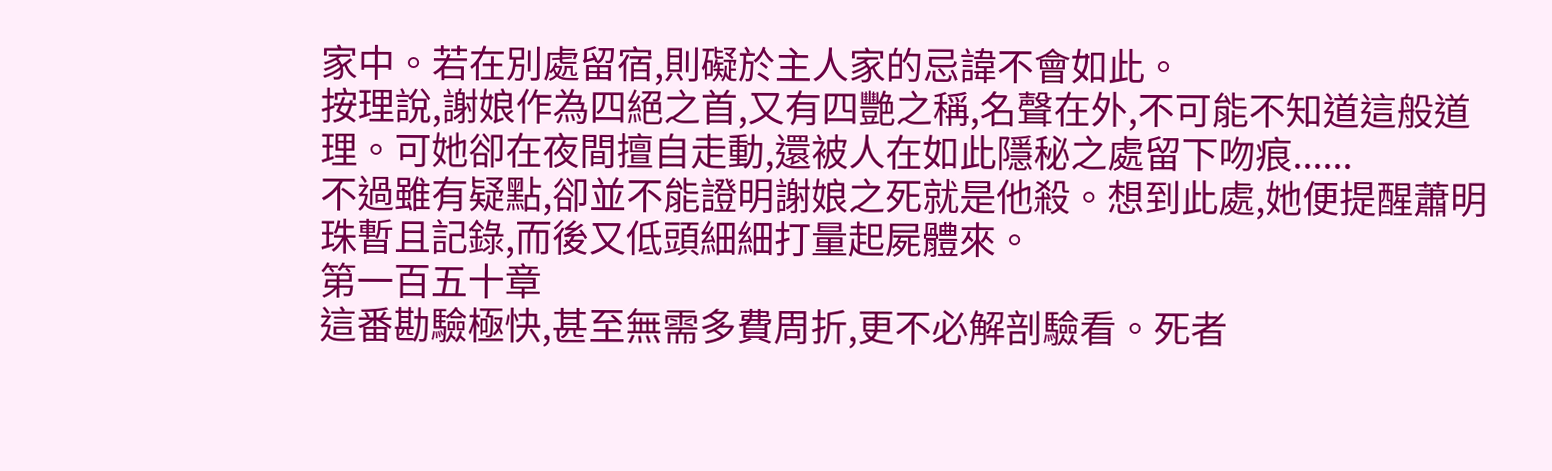家中。若在別處留宿,則礙於主人家的忌諱不會如此。
按理說,謝娘作為四絕之首,又有四艷之稱,名聲在外,不可能不知道這般道理。可她卻在夜間擅自走動,還被人在如此隱秘之處留下吻痕......
不過雖有疑點,卻並不能證明謝娘之死就是他殺。想到此處,她便提醒蕭明珠暫且記錄,而後又低頭細細打量起屍體來。
第一百五十章
這番勘驗極快,甚至無需多費周折,更不必解剖驗看。死者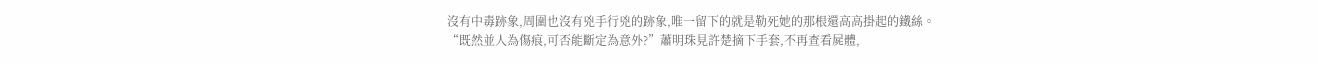沒有中毒跡象,周圍也沒有兇手行兇的跡象,唯一留下的就是勒死她的那根還高高掛起的鐵絲。
“既然並人為傷痕,可否能斷定為意外?”蕭明珠見許楚摘下手套,不再查看屍體,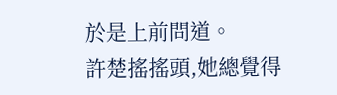於是上前問道。
許楚搖搖頭,她總覺得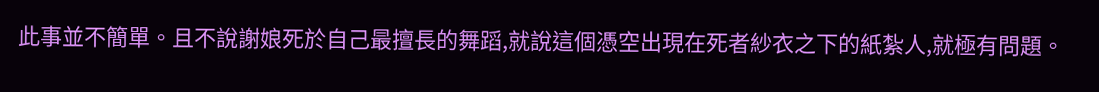此事並不簡單。且不說謝娘死於自己最擅長的舞蹈,就說這個憑空出現在死者紗衣之下的紙紮人,就極有問題。